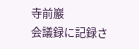寺前巖
会議録に記録さ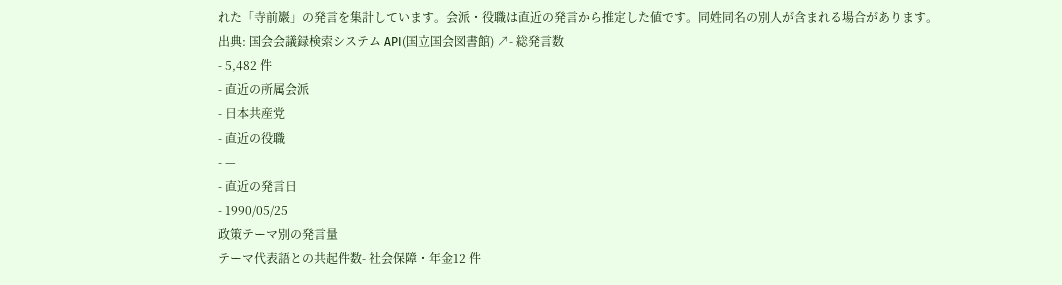れた「寺前巖」の発言を集計しています。会派・役職は直近の発言から推定した値です。同姓同名の別人が含まれる場合があります。
出典: 国会会議録検索システム API(国立国会図書館) ↗- 総発言数
- 5,482 件
- 直近の所属会派
- 日本共産党
- 直近の役職
- —
- 直近の発言日
- 1990/05/25
政策テーマ別の発言量
テーマ代表語との共起件数- 社会保障・年金12 件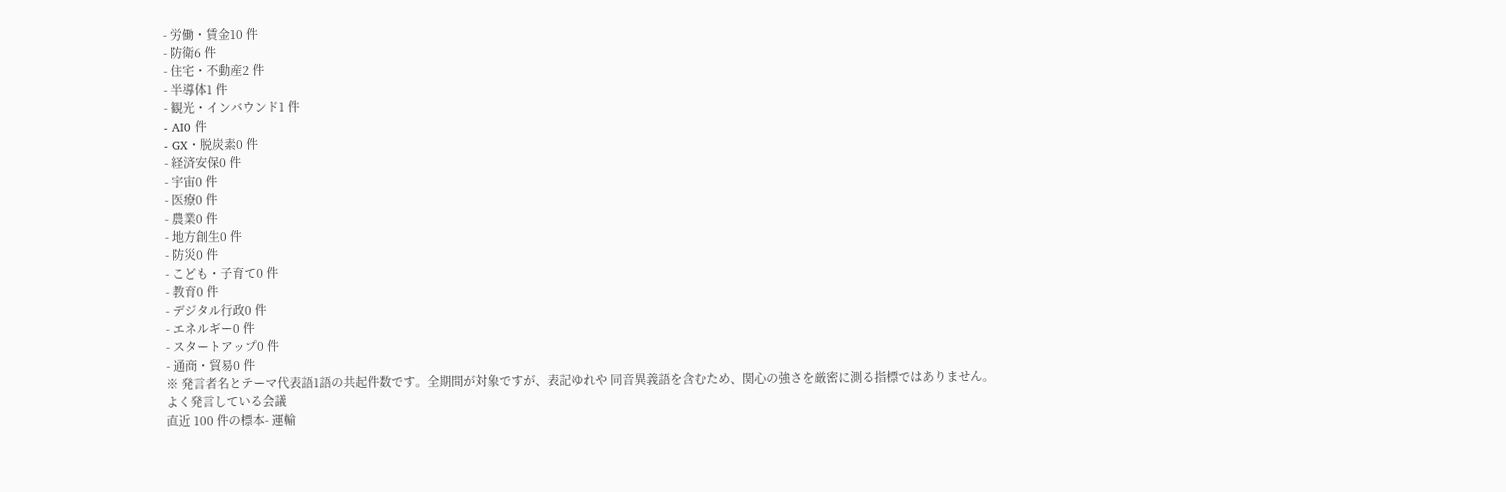- 労働・賃金10 件
- 防衛6 件
- 住宅・不動産2 件
- 半導体1 件
- 観光・インバウンド1 件
- AI0 件
- GX・脱炭素0 件
- 経済安保0 件
- 宇宙0 件
- 医療0 件
- 農業0 件
- 地方創生0 件
- 防災0 件
- こども・子育て0 件
- 教育0 件
- デジタル行政0 件
- エネルギー0 件
- スタートアップ0 件
- 通商・貿易0 件
※ 発言者名とテーマ代表語1語の共起件数です。全期間が対象ですが、表記ゆれや 同音異義語を含むため、関心の強さを厳密に測る指標ではありません。
よく発言している会議
直近 100 件の標本- 運輸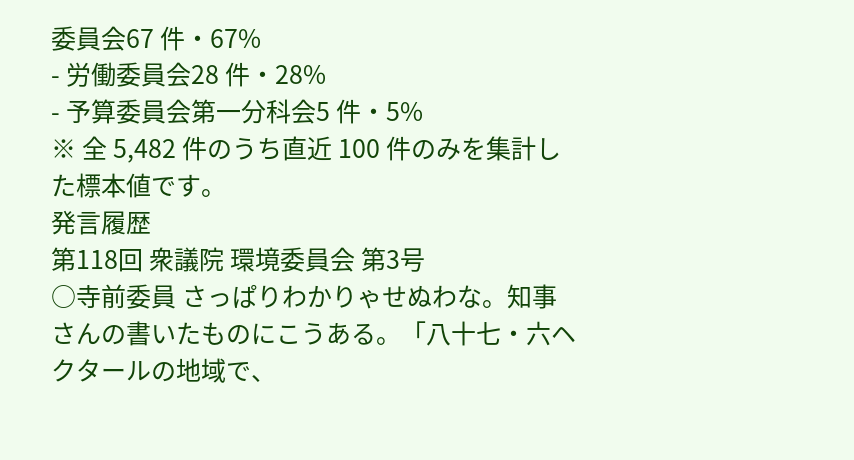委員会67 件・67%
- 労働委員会28 件・28%
- 予算委員会第一分科会5 件・5%
※ 全 5,482 件のうち直近 100 件のみを集計した標本値です。
発言履歴
第118回 衆議院 環境委員会 第3号
○寺前委員 さっぱりわかりゃせぬわな。知事さんの書いたものにこうある。「八十七・六ヘクタールの地域で、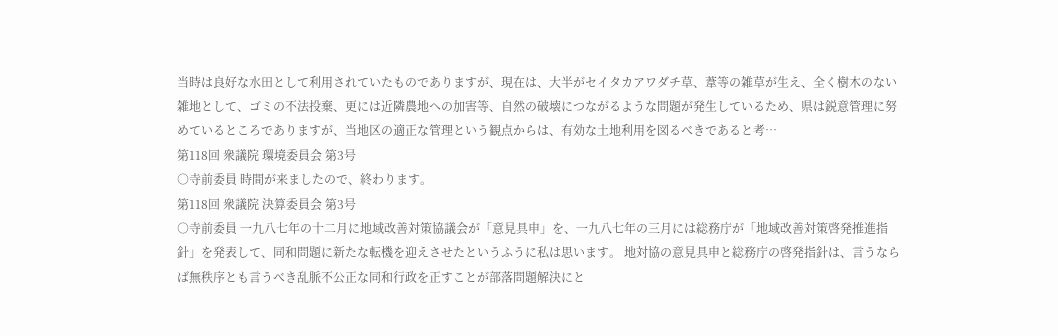当時は良好な水田として利用されていたものでありますが、現在は、大半がセイタカアワダチ草、葦等の雑草が生え、全く樹木のない雑地として、ゴミの不法投棄、更には近隣農地への加害等、自然の破壊につながるような問題が発生しているため、県は鋭意管理に努めているところでありますが、当地区の適正な管理という観点からは、有効な土地利用を図るべきであると考…
第118回 衆議院 環境委員会 第3号
○寺前委員 時間が来ましたので、終わります。
第118回 衆議院 決算委員会 第3号
○寺前委員 一九八七年の十二月に地域改善対策協議会が「意見具申」を、一九八七年の三月には総務庁が「地域改善対策啓発推進指針」を発表して、同和問題に新たな転機を迎えさせたというふうに私は思います。 地対協の意見具申と総務庁の啓発指針は、言うならば無秩序とも言うべき乱脈不公正な同和行政を正すことが部落問題解決にと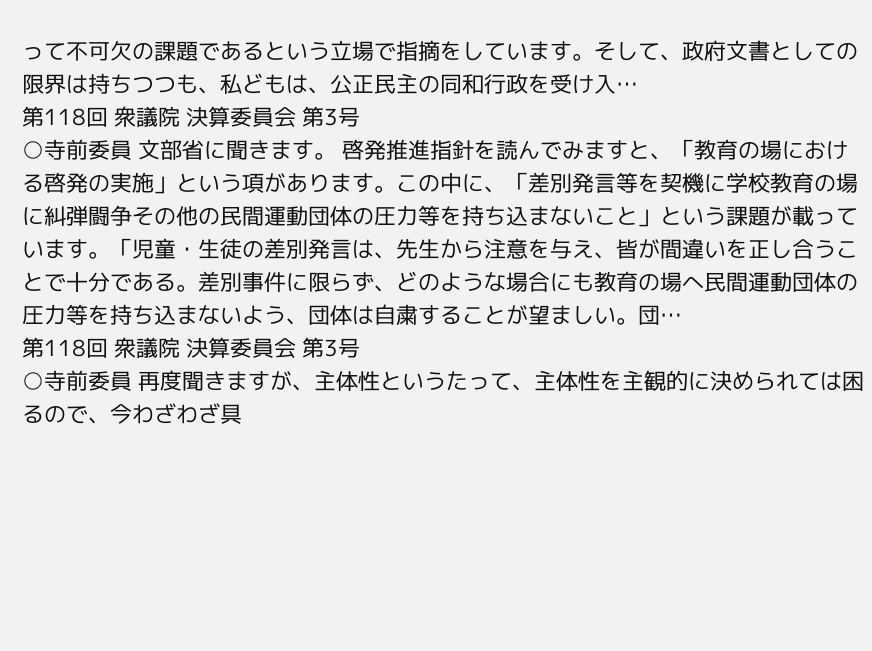って不可欠の課題であるという立場で指摘をしています。そして、政府文書としての限界は持ちつつも、私どもは、公正民主の同和行政を受け入…
第118回 衆議院 決算委員会 第3号
○寺前委員 文部省に聞きます。 啓発推進指針を読んでみますと、「教育の場における啓発の実施」という項があります。この中に、「差別発言等を契機に学校教育の場に糾弾闘争その他の民間運動団体の圧力等を持ち込まないこと」という課題が載っています。「児童・生徒の差別発言は、先生から注意を与え、皆が間違いを正し合うことで十分である。差別事件に限らず、どのような場合にも教育の場へ民間運動団体の圧力等を持ち込まないよう、団体は自粛することが望ましい。団…
第118回 衆議院 決算委員会 第3号
○寺前委員 再度聞きますが、主体性というたって、主体性を主観的に決められては困るので、今わざわざ具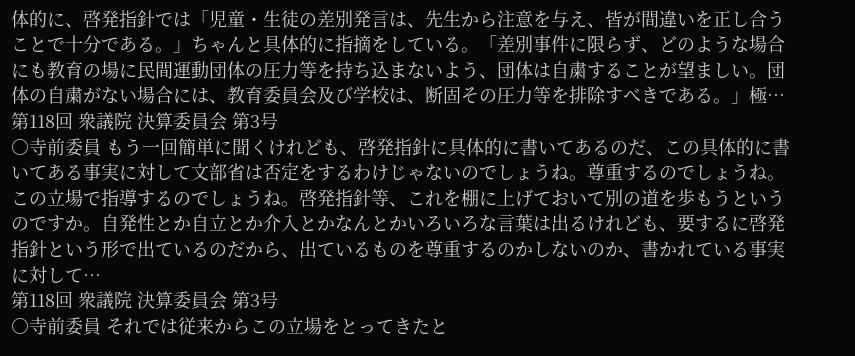体的に、啓発指針では「児童・生徒の差別発言は、先生から注意を与え、皆が間違いを正し合うことで十分である。」ちゃんと具体的に指摘をしている。「差別事件に限らず、どのような場合にも教育の場に民間運動団体の圧力等を持ち込まないよう、団体は自粛することが望ましい。団体の自粛がない場合には、教育委員会及び学校は、断固その圧力等を排除すべきである。」極…
第118回 衆議院 決算委員会 第3号
○寺前委員 もう一回簡単に聞くけれども、啓発指針に具体的に書いてあるのだ、この具体的に書いてある事実に対して文部省は否定をするわけじゃないのでしょうね。尊重するのでしょうね。この立場で指導するのでしょうね。啓発指針等、これを棚に上げておいて別の道を歩もうというのですか。自発性とか自立とか介入とかなんとかいろいろな言葉は出るけれども、要するに啓発指針という形で出ているのだから、出ているものを尊重するのかしないのか、書かれている事実に対して…
第118回 衆議院 決算委員会 第3号
○寺前委員 それでは従来からこの立場をとってきたと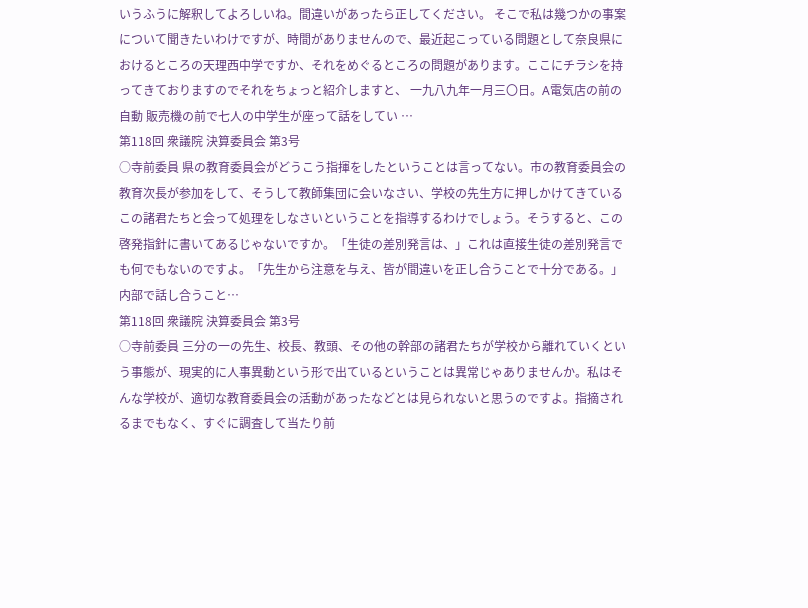いうふうに解釈してよろしいね。間違いがあったら正してください。 そこで私は幾つかの事案について聞きたいわけですが、時間がありませんので、最近起こっている問題として奈良県におけるところの天理西中学ですか、それをめぐるところの問題があります。ここにチラシを持ってきておりますのでそれをちょっと紹介しますと、 一九八九年一月三〇日。A電気店の前の自動 販売機の前で七人の中学生が座って話をしてい …
第118回 衆議院 決算委員会 第3号
○寺前委員 県の教育委員会がどうこう指揮をしたということは言ってない。市の教育委員会の教育次長が参加をして、そうして教師集団に会いなさい、学校の先生方に押しかけてきているこの諸君たちと会って処理をしなさいということを指導するわけでしょう。そうすると、この啓発指針に書いてあるじゃないですか。「生徒の差別発言は、」これは直接生徒の差別発言でも何でもないのですよ。「先生から注意を与え、皆が間違いを正し合うことで十分である。」内部で話し合うこと…
第118回 衆議院 決算委員会 第3号
○寺前委員 三分の一の先生、校長、教頭、その他の幹部の諸君たちが学校から離れていくという事態が、現実的に人事異動という形で出ているということは異常じゃありませんか。私はそんな学校が、適切な教育委員会の活動があったなどとは見られないと思うのですよ。指摘されるまでもなく、すぐに調査して当たり前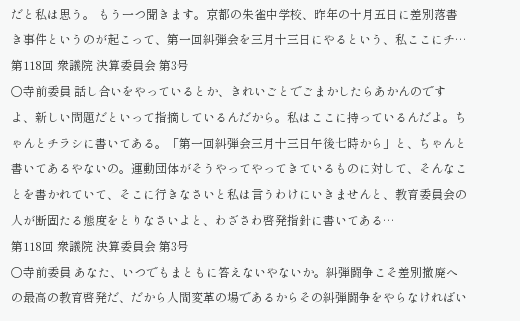だと私は思う。 もう一つ聞きます。京都の朱雀中学校、昨年の十月五日に差別落書き事件というのが起こって、第一回糾弾会を三月十三日にやるという、私ここにチ…
第118回 衆議院 決算委員会 第3号
○寺前委員 話し合いをやっているとか、きれいごとでごまかしたらあかんのですよ、新しい問題だといって指摘しているんだから。私はここに持っているんだよ。ちゃんとチラシに書いてある。「第一回糾弾会三月十三日午後七時から」と、ちゃんと書いてあるやないの。運動団体がそうやってやってきているものに対して、そんなことを書かれていて、そこに行きなさいと私は言うわけにいきませんと、教育委員会の人が断固たる態度をとりなさいよと、わざさわ啓発指針に書いてある…
第118回 衆議院 決算委員会 第3号
○寺前委員 あなた、いつでもまともに答えないやないか。糾弾闘争こそ差別撤廃への最高の教育啓発だ、だから人間変革の場であるからその糾弾闘争をやらなければい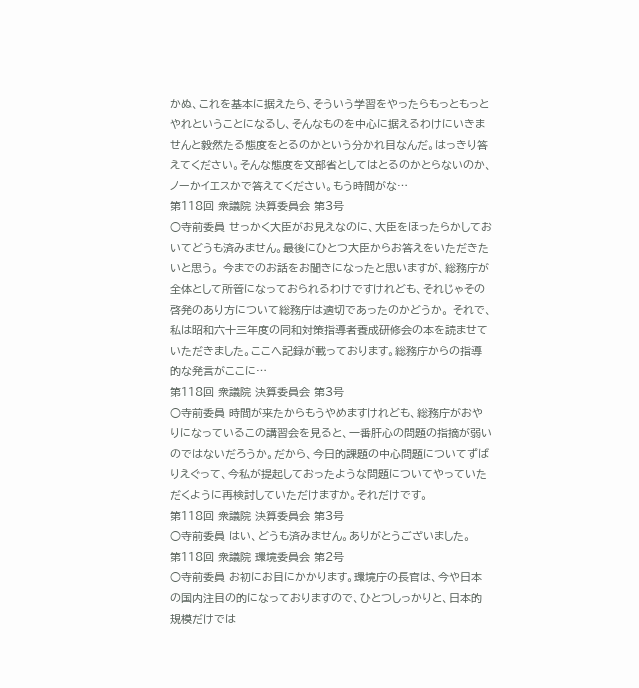かぬ、これを基本に据えたら、そういう学習をやったらもっともっとやれということになるし、そんなものを中心に据えるわけにいきませんと毅然たる態度をとるのかという分かれ目なんだ。はっきり答えてください。そんな態度を文部省としてはとるのかとらないのか、ノーかイエスかで答えてください。もう時間がな…
第118回 衆議院 決算委員会 第3号
○寺前委員 せっかく大臣がお見えなのに、大臣をほったらかしておいてどうも済みません。最後にひとつ大臣からお答えをいただきたいと思う。 今までのお話をお聞きになったと思いますが、総務庁が全体として所管になっておられるわけですけれども、それじゃその啓発のあり方について総務庁は適切であったのかどうか。 それで、私は昭和六十三年度の同和対策指導者養成研修会の本を読ませていただきました。ここへ記録が載っております。総務庁からの指導的な発言がここに…
第118回 衆議院 決算委員会 第3号
○寺前委員 時間が来たからもうやめますけれども、総務庁がおやりになっているこの講習会を見ると、一番肝心の問題の指摘が弱いのではないだろうか。だから、今日的課題の中心問題についてずばりえぐって、今私が提起しておったような問題についてやっていただくように再検討していただけますか。それだけです。
第118回 衆議院 決算委員会 第3号
○寺前委員 はい、どうも済みません。ありがとうございました。
第118回 衆議院 環境委員会 第2号
○寺前委員 お初にお目にかかります。環境庁の長官は、今や日本の国内注目の的になっておりますので、ひとつしっかりと、日本的規模だけでは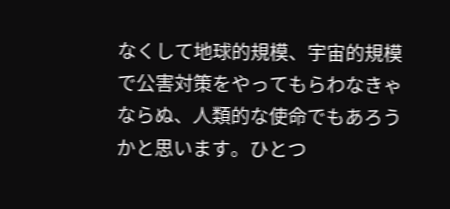なくして地球的規模、宇宙的規模で公害対策をやってもらわなきゃならぬ、人類的な使命でもあろうかと思います。ひとつ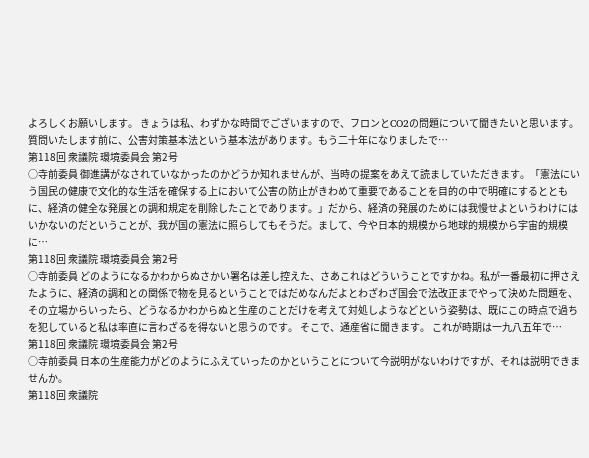よろしくお願いします。 きょうは私、わずかな時間でございますので、フロンとCO2の問題について聞きたいと思います。 質問いたします前に、公害対策基本法という基本法があります。もう二十年になりましたで…
第118回 衆議院 環境委員会 第2号
○寺前委員 御進講がなされていなかったのかどうか知れませんが、当時の提案をあえて読ましていただきます。「憲法にいう国民の健康で文化的な生活を確保する上において公害の防止がきわめて重要であることを目的の中で明確にするとともに、経済の健全な発展との調和規定を削除したことであります。」だから、経済の発展のためには我慢せよというわけにはいかないのだということが、我が国の憲法に照らしてもそうだ。まして、今や日本的規模から地球的規模から宇宙的規模に…
第118回 衆議院 環境委員会 第2号
○寺前委員 どのようになるかわからぬさかい署名は差し控えた、さあこれはどういうことですかね。私が一番最初に押さえたように、経済の調和との関係で物を見るということではだめなんだよとわざわざ国会で法改正までやって決めた問題を、その立場からいったら、どうなるかわからぬと生産のことだけを考えて対処しようなどという姿勢は、既にこの時点で過ちを犯していると私は率直に言わざるを得ないと思うのです。 そこで、通産省に聞きます。 これが時期は一九八五年で…
第118回 衆議院 環境委員会 第2号
○寺前委員 日本の生産能力がどのようにふえていったのかということについて今説明がないわけですが、それは説明できませんか。
第118回 衆議院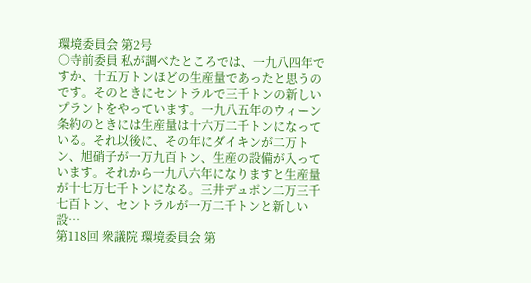環境委員会 第2号
○寺前委員 私が調べたところでは、一九八四年ですか、十五万トンほどの生産量であったと思うのです。そのときにセントラルで三千トンの新しいプラントをやっています。一九八五年のウィーン条約のときには生産量は十六万二千トンになっている。それ以後に、その年にダイキンが二万トン、旭硝子が一万九百トン、生産の設備が入っています。それから一九八六年になりますと生産量が十七万七千トンになる。三井デュポン二万三千七百トン、セントラルが一万二千トンと新しい設…
第118回 衆議院 環境委員会 第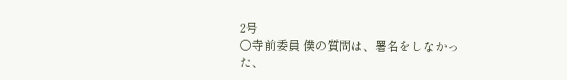2号
○寺前委員 僕の質問は、署名をしなかった、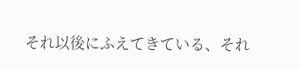それ以後にふえてきている、それ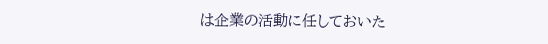は企業の活動に任しておいた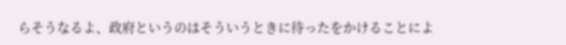らそうなるよ、政府というのはそういうときに待ったをかけることによ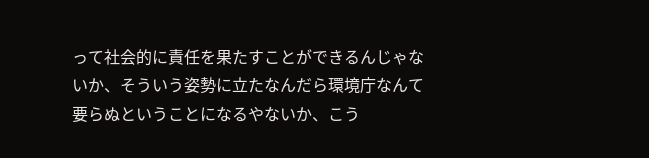って社会的に責任を果たすことができるんじゃないか、そういう姿勢に立たなんだら環境庁なんて要らぬということになるやないか、こう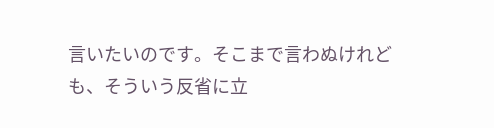言いたいのです。そこまで言わぬけれども、そういう反省に立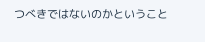つべきではないのかということ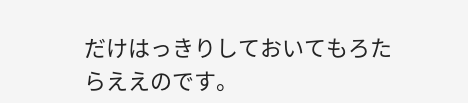だけはっきりしておいてもろたらええのです。